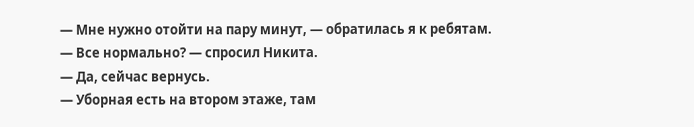— Мне нужно отойти на пару минут, — обратилась я к ребятам.
— Все нормально? — спросил Никита.
— Да, сейчас вернусь.
— Уборная есть на втором этаже, там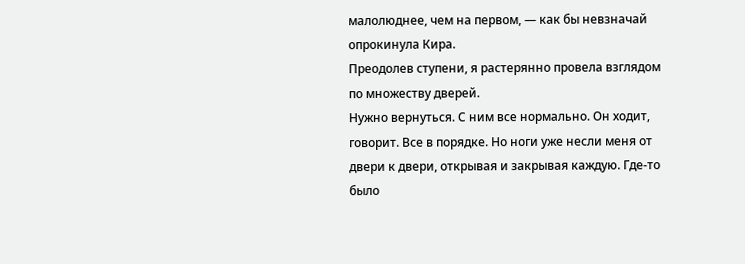малолюднее, чем на первом, — как бы невзначай опрокинула Кира.
Преодолев ступени, я растерянно провела взглядом по множеству дверей.
Нужно вернуться. С ним все нормально. Он ходит, говорит. Все в порядке. Но ноги уже несли меня от двери к двери, открывая и закрывая каждую. Где-то было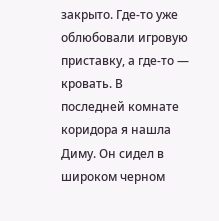закрыто. Где-то уже облюбовали игровую приставку, а где-то — кровать. В последней комнате коридора я нашла Диму. Он сидел в широком черном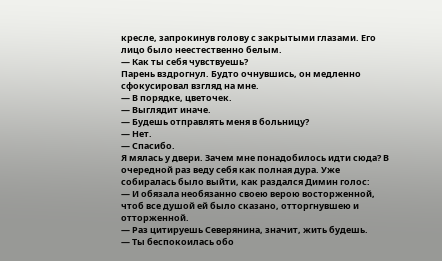кресле, запрокинув голову с закрытыми глазами. Его лицо было неестественно белым.
— Как ты себя чувствуешь?
Парень вздрогнул. Будто очнувшись, он медленно сфокусировал взгляд на мне.
— В порядке, цветочек.
— Выглядит иначе.
— Будешь отправлять меня в больницу?
— Нет.
— Спасибо.
Я мялась у двери. Зачем мне понадобилось идти сюда? В очередной раз веду себя как полная дура. Уже собиралась было выйти, как раздался Димин голос:
— И обязала необязанно своею верою восторженной, чтоб все душой ей было сказано, отторгнувшею и отторженной.
— Раз цитируешь Северянина, значит, жить будешь.
— Ты беспокоилась обо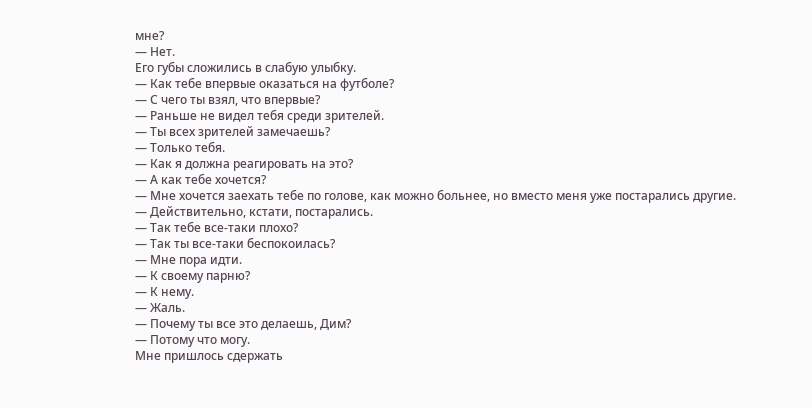мне?
— Нет.
Его губы сложились в слабую улыбку.
— Как тебе впервые оказаться на футболе?
— С чего ты взял, что впервые?
— Раньше не видел тебя среди зрителей.
— Ты всех зрителей замечаешь?
— Только тебя.
— Как я должна реагировать на это?
— А как тебе хочется?
— Мне хочется заехать тебе по голове, как можно больнее, но вместо меня уже постарались другие.
— Действительно, кстати, постарались.
— Так тебе все-таки плохо?
— Так ты все-таки беспокоилась?
— Мне пора идти.
— К своему парню?
— К нему.
— Жаль.
— Почему ты все это делаешь, Дим?
— Потому что могу.
Мне пришлось сдержать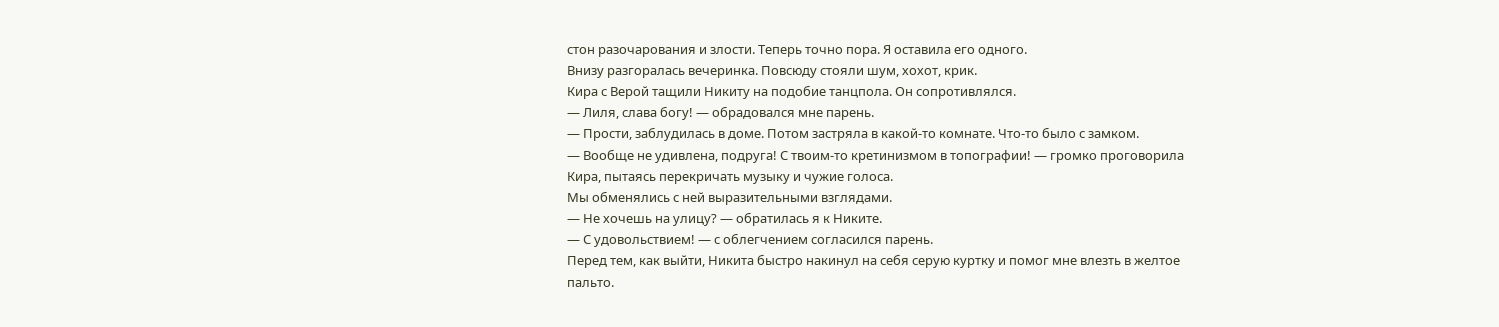стон разочарования и злости. Теперь точно пора. Я оставила его одного.
Внизу разгоралась вечеринка. Повсюду стояли шум, хохот, крик.
Кира с Верой тащили Никиту на подобие танцпола. Он сопротивлялся.
— Лиля, слава богу! — обрадовался мне парень.
— Прости, заблудилась в доме. Потом застряла в какой-то комнате. Что-то было с замком.
— Вообще не удивлена, подруга! С твоим-то кретинизмом в топографии! — громко проговорила Кира, пытаясь перекричать музыку и чужие голоса.
Мы обменялись с ней выразительными взглядами.
— Не хочешь на улицу? — обратилась я к Никите.
— С удовольствием! — с облегчением согласился парень.
Перед тем, как выйти, Никита быстро накинул на себя серую куртку и помог мне влезть в желтое пальто.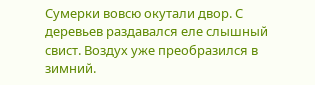Сумерки вовсю окутали двор. С деревьев раздавался еле слышный свист. Воздух уже преобразился в зимний.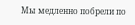Мы медленно побрели по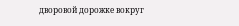дворовой дорожке вокруг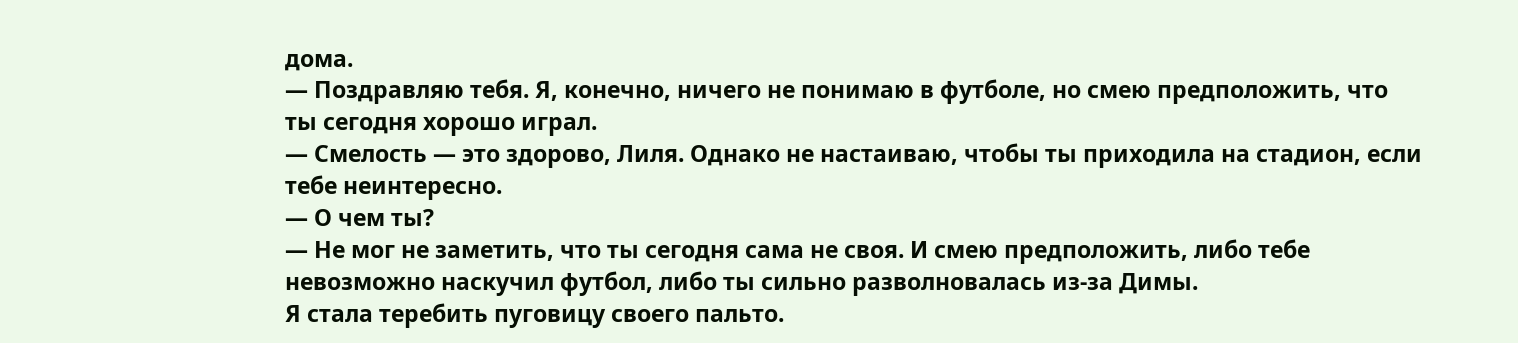дома.
— Поздравляю тебя. Я, конечно, ничего не понимаю в футболе, но смею предположить, что ты сегодня хорошо играл.
— Смелость — это здорово, Лиля. Однако не настаиваю, чтобы ты приходила на стадион, если тебе неинтересно.
— О чем ты?
— Не мог не заметить, что ты сегодня сама не своя. И смею предположить, либо тебе невозможно наскучил футбол, либо ты сильно разволновалась из-за Димы.
Я стала теребить пуговицу своего пальто.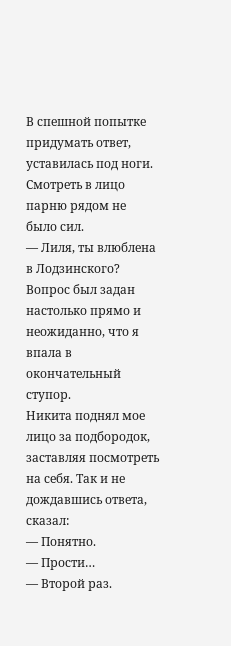В спешной попытке придумать ответ, уставилась под ноги. Смотреть в лицо парню рядом не было сил.
— Лиля, ты влюблена в Лодзинского?
Вопрос был задан настолько прямо и неожиданно, что я впала в окончательный ступор.
Никита поднял мое лицо за подбородок, заставляя посмотреть на себя. Так и не дождавшись ответа, сказал:
— Понятно.
— Прости…
— Второй раз.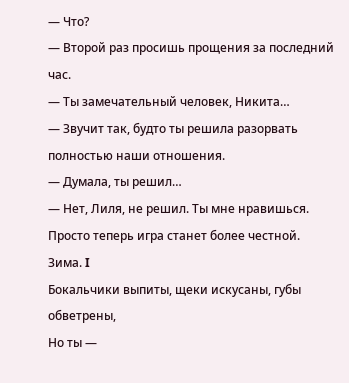— Что?
— Второй раз просишь прощения за последний час.
— Ты замечательный человек, Никита…
— Звучит так, будто ты решила разорвать полностью наши отношения.
— Думала, ты решил…
— Нет, Лиля, не решил. Ты мне нравишься. Просто теперь игра станет более честной.
Зима. I
Бокальчики выпиты, щеки искусаны, губы обветрены,
Но ты —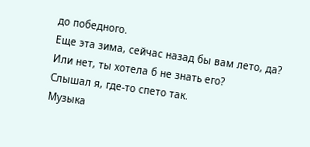до победного.
Еще эта зима, сейчас назад бы вам лето, да?
Или нет, ты хотела б не знать его?
Слышал я, где-то спето так.
Музыка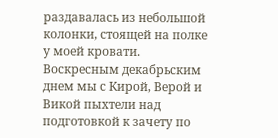раздавалась из небольшой колонки, стоящей на полке у моей кровати. Воскресным декабрьским днем мы с Кирой, Верой и Викой пыхтели над подготовкой к зачету по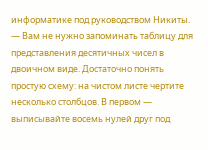информатике под руководством Никиты.
— Вам не нужно запоминать таблицу для представления десятичных чисел в двоичном виде. Достаточно понять простую схему: на чистом листе чертите несколько столбцов. В первом — выписывайте восемь нулей друг под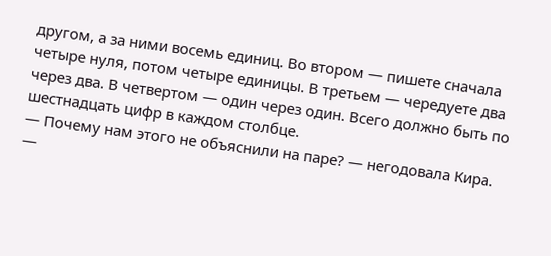другом, а за ними восемь единиц. Во втором — пишете сначала четыре нуля, потом четыре единицы. В третьем — чередуете два через два. В четвертом — один через один. Всего должно быть по шестнадцать цифр в каждом столбце.
— Почему нам этого не объяснили на паре? — негодовала Кира.
—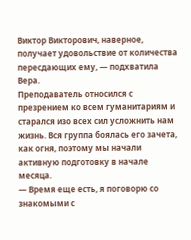Виктор Викторович, наверное, получает удовольствие от количества пересдающих ему, — подхватила Вера.
Преподаватель относился с презрением ко всем гуманитариям и старался изо всех сил усложнить нам жизнь. Вся группа боялась его зачета, как огня, поэтому мы начали активную подготовку в начале месяца.
— Время еще есть, я поговорю со знакомыми с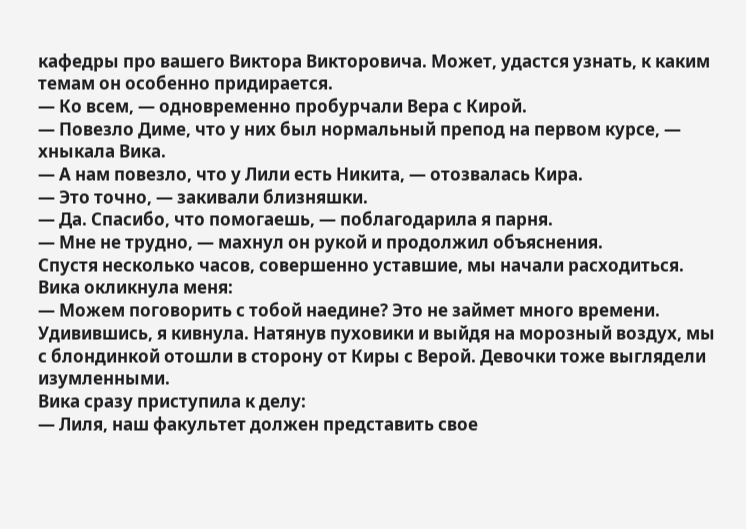кафедры про вашего Виктора Викторовича. Может, удастся узнать, к каким темам он особенно придирается.
— Ко всем, — одновременно пробурчали Вера с Кирой.
— Повезло Диме, что у них был нормальный препод на первом курсе, — хныкала Вика.
— А нам повезло, что у Лили есть Никита, — отозвалась Кира.
— Это точно, — закивали близняшки.
— Да. Спасибо, что помогаешь, — поблагодарила я парня.
— Мне не трудно, — махнул он рукой и продолжил объяснения.
Спустя несколько часов, совершенно уставшие, мы начали расходиться. Вика окликнула меня:
— Можем поговорить с тобой наедине? Это не займет много времени.
Удивившись, я кивнула. Натянув пуховики и выйдя на морозный воздух, мы с блондинкой отошли в сторону от Киры с Верой. Девочки тоже выглядели изумленными.
Вика сразу приступила к делу:
— Лиля, наш факультет должен представить свое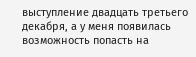выступление двадцать третьего декабря, а у меня появилась возможность попасть на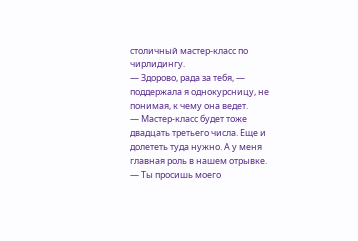столичный мастер-класс по чирлидингу.
— Здорово, рада за тебя, — поддержала я однокурсницу, не понимая, к чему она ведет.
— Мастер-класс будет тоже двадцать третьего числа. Еще и долететь туда нужно. А у меня главная роль в нашем отрывке.
— Ты просишь моего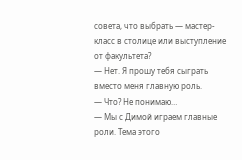совета, что выбрать — мастер-класс в столице или выступление от факультета?
— Нет. Я прошу тебя сыграть вместо меня главную роль.
— Что? Не понимаю…
— Мы с Димой играем главные роли. Тема этого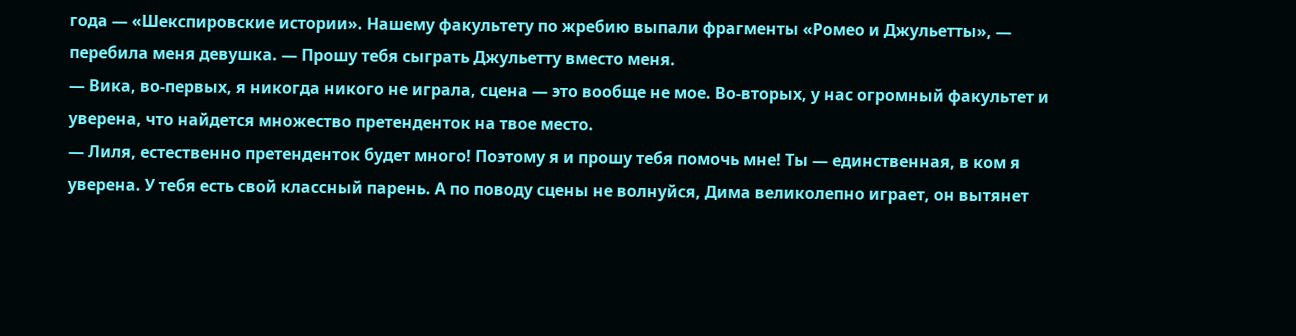года — «Шекспировские истории». Нашему факультету по жребию выпали фрагменты «Ромео и Джульетты», — перебила меня девушка. — Прошу тебя сыграть Джульетту вместо меня.
— Вика, во-первых, я никогда никого не играла, сцена — это вообще не мое. Во-вторых, у нас огромный факультет и уверена, что найдется множество претенденток на твое место.
— Лиля, естественно претенденток будет много! Поэтому я и прошу тебя помочь мне! Ты — единственная, в ком я уверена. У тебя есть свой классный парень. А по поводу сцены не волнуйся, Дима великолепно играет, он вытянет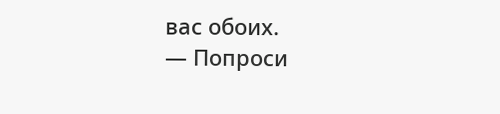вас обоих.
— Попроси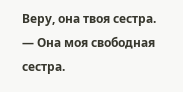Веру, она твоя сестра.
— Она моя свободная сестра.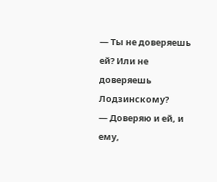— Ты не доверяешь ей? Или не доверяешь Лодзинскому?
— Доверяю и ей, и ему,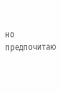но предпочитаю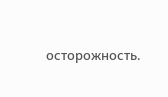осторожность.